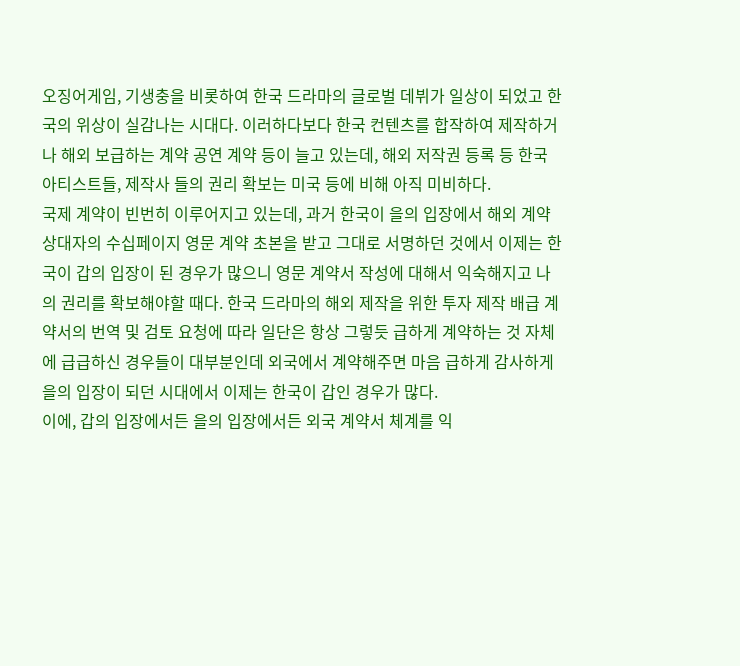오징어게임, 기생충을 비롯하여 한국 드라마의 글로벌 데뷔가 일상이 되었고 한국의 위상이 실감나는 시대다. 이러하다보다 한국 컨텐츠를 합작하여 제작하거나 해외 보급하는 계약 공연 계약 등이 늘고 있는데, 해외 저작권 등록 등 한국 아티스트들, 제작사 들의 권리 확보는 미국 등에 비해 아직 미비하다.
국제 계약이 빈번히 이루어지고 있는데, 과거 한국이 을의 입장에서 해외 계약 상대자의 수십페이지 영문 계약 초본을 받고 그대로 서명하던 것에서 이제는 한국이 갑의 입장이 된 경우가 많으니 영문 계약서 작성에 대해서 익숙해지고 나의 권리를 확보해야할 때다. 한국 드라마의 해외 제작을 위한 투자 제작 배급 계약서의 번역 및 검토 요청에 따라 일단은 항상 그렇듯 급하게 계약하는 것 자체에 급급하신 경우들이 대부분인데 외국에서 계약해주면 마음 급하게 감사하게 을의 입장이 되던 시대에서 이제는 한국이 갑인 경우가 많다.
이에, 갑의 입장에서든 을의 입장에서든 외국 계약서 체계를 익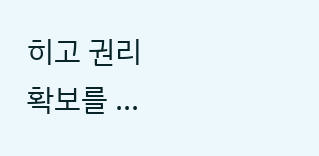히고 권리 확보를 ...